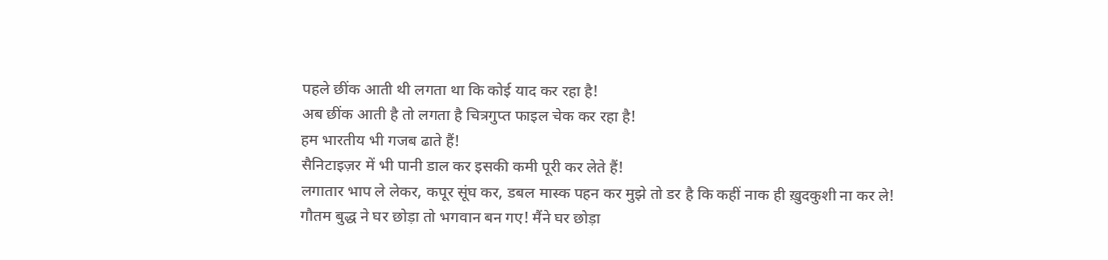पहले छींक आती थी लगता था कि कोई याद कर रहा है!
अब छींक आती है तो लगता है चित्रगुप्त फाइल चेक कर रहा है!
हम भारतीय भी गजब ढाते हैं!
सैनिटाइज़र में भी पानी डाल कर इसकी कमी पूरी कर लेते हैं!
लगातार भाप ले लेकर, कपूर सूंघ कर, डबल मास्क पहन कर मुझे तो डर है कि कहीं नाक ही ख़ुदकुशी ना कर ले!
गौतम बुद्ध ने घर छोड़ा तो भगवान बन गए! मैंने घर छोड़ा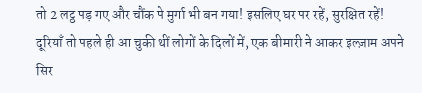तो 2 लट्ठ पड़ गए और चौंक पे मुर्गा भी बन गया! इसलिए घर पर रहें, सुरक्षित रहें!
दूरियाँ तो पहले ही आ चुकी थीं लोगों के दिलों में, एक बीमारी ने आकर इल्ज़ाम अपने सिर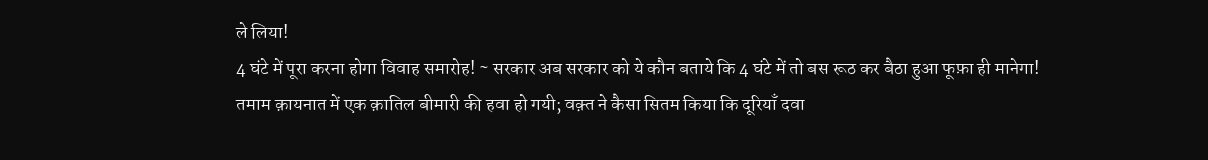ले लिया!
4 घंटे में पूरा करना होगा विवाह समारोह! ~ सरकार अब सरकार को ये कौन बताये कि 4 घंटे में तो बस रूठ कर बैठा हुआ फूफ़ा ही मानेगा!
तमाम क़ायनात में एक क़ातिल बीमारी की हवा हो गयी; वक़्त ने कैसा सितम किया कि दूरियाँ दवा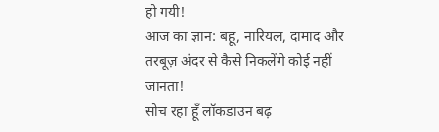हो गयी!
आज का ज्ञान: बहू, नारियल, दामाद और तरबूज़ अंदर से कैसे निकलेंगे कोई नहीं जानता!
सोच रहा हूँ लॉकडाउन बढ़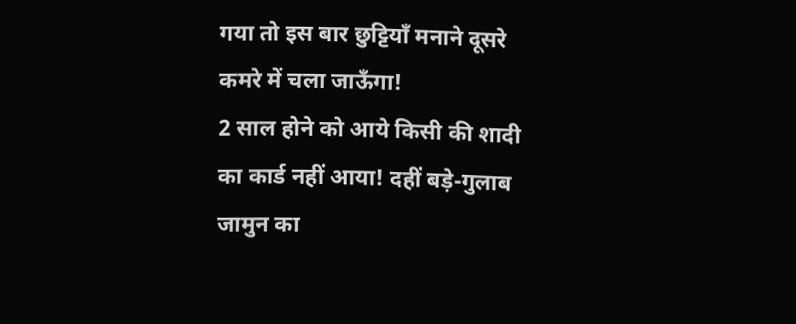गया तो इस बार छुट्टियाँ मनाने दूसरे कमरे में चला जाऊँगा!
2 साल होने को आये किसी की शादी का कार्ड नहीं आया! दहीं बड़े-गुलाब जामुन का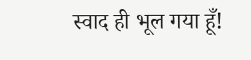स्वाद ही भूल गया हूँ!